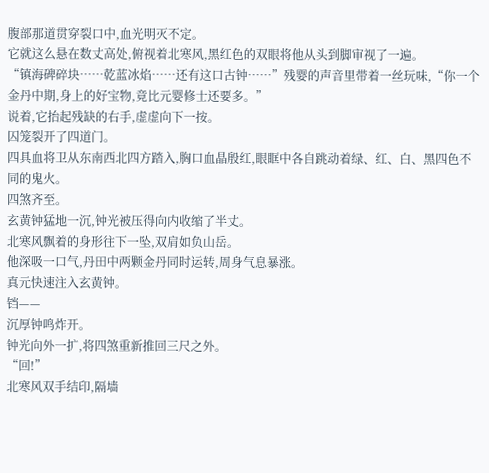腹部那道贯穿裂口中,血光明灭不定。
它就这么悬在数丈高处,俯视着北寒风,黑红色的双眼将他从头到脚审视了一遍。
“镇海碑碎块……乾蓝冰焰……还有这口古钟……”残婴的声音里带着一丝玩味,“你一个金丹中期,身上的好宝物,竟比元婴修士还要多。”
说着,它抬起残缺的右手,虚虚向下一按。
囚笼裂开了四道门。
四具血将卫从东南西北四方踏入,胸口血晶殷红,眼眶中各自跳动着绿、红、白、黑四色不同的鬼火。
四煞齐至。
玄黄钟猛地一沉,钟光被压得向内收缩了半丈。
北寒风飘着的身形往下一坠,双肩如负山岳。
他深吸一口气,丹田中两颗金丹同时运转,周身气息暴涨。
真元快速注入玄黄钟。
铛——
沉厚钟鸣炸开。
钟光向外一扩,将四煞重新推回三尺之外。
“回!”
北寒风双手结印,隔墙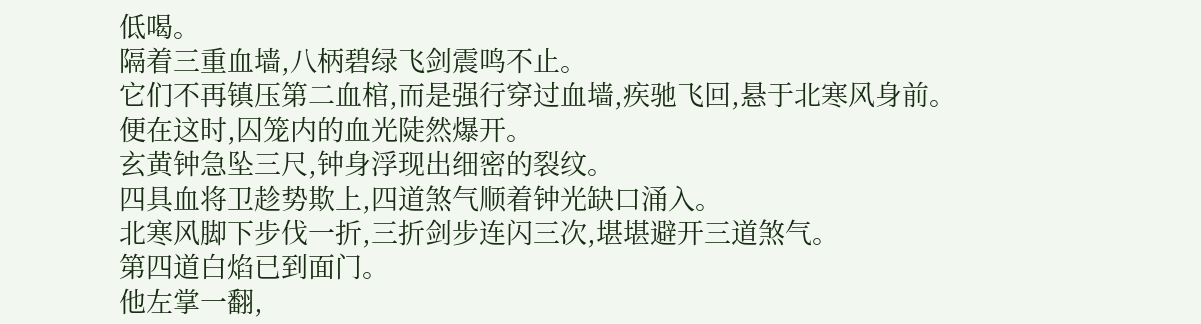低喝。
隔着三重血墙,八柄碧绿飞剑震鸣不止。
它们不再镇压第二血棺,而是强行穿过血墙,疾驰飞回,悬于北寒风身前。
便在这时,囚笼内的血光陡然爆开。
玄黄钟急坠三尺,钟身浮现出细密的裂纹。
四具血将卫趁势欺上,四道煞气顺着钟光缺口涌入。
北寒风脚下步伐一折,三折剑步连闪三次,堪堪避开三道煞气。
第四道白焰已到面门。
他左掌一翻,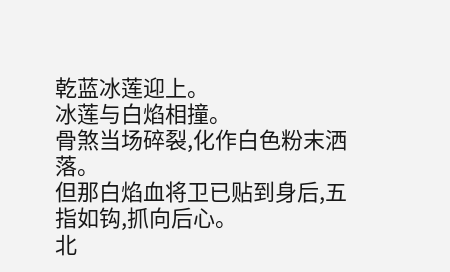乾蓝冰莲迎上。
冰莲与白焰相撞。
骨煞当场碎裂,化作白色粉末洒落。
但那白焰血将卫已贴到身后,五指如钩,抓向后心。
北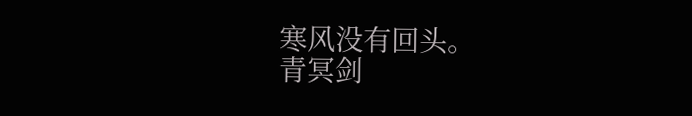寒风没有回头。
青冥剑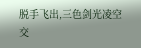脱手飞出,三色剑光凌空交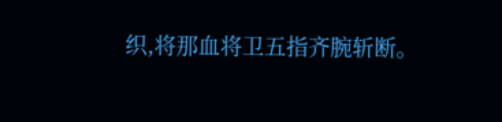织,将那血将卫五指齐腕斩断。